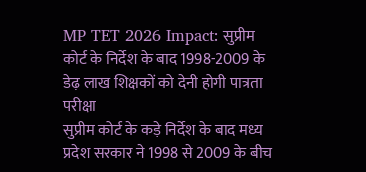MP TET 2026 Impact: सुप्रीम कोर्ट के निर्देश के बाद 1998-2009 के डेढ़ लाख शिक्षकों को देनी होगी पात्रता परीक्षा
सुप्रीम कोर्ट के कड़े निर्देश के बाद मध्य प्रदेश सरकार ने 1998 से 2009 के बीच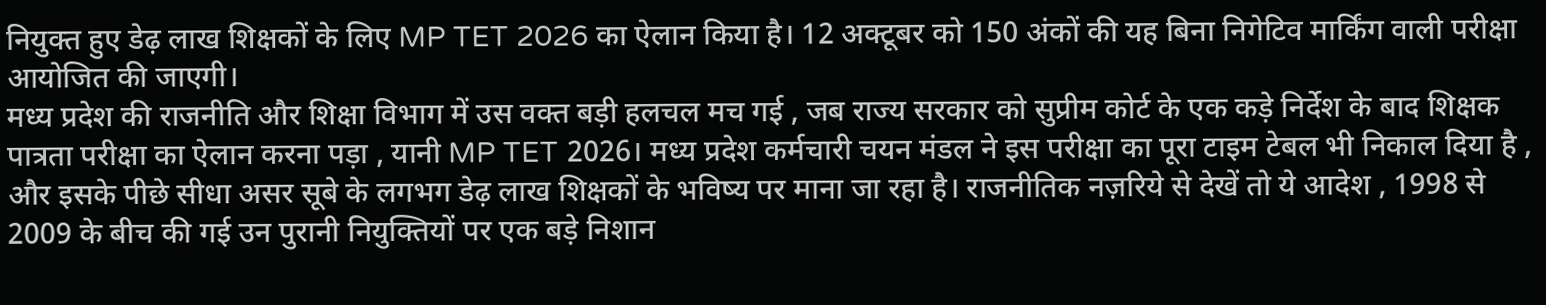नियुक्त हुए डेढ़ लाख शिक्षकों के लिए MP TET 2026 का ऐलान किया है। 12 अक्टूबर को 150 अंकों की यह बिना निगेटिव मार्किंग वाली परीक्षा आयोजित की जाएगी।
मध्य प्रदेश की राजनीति और शिक्षा विभाग में उस वक्त बड़ी हलचल मच गई , जब राज्य सरकार को सुप्रीम कोर्ट के एक कड़े निर्देश के बाद शिक्षक पात्रता परीक्षा का ऐलान करना पड़ा , यानी MP TET 2026। मध्य प्रदेश कर्मचारी चयन मंडल ने इस परीक्षा का पूरा टाइम टेबल भी निकाल दिया है , और इसके पीछे सीधा असर सूबे के लगभग डेढ़ लाख शिक्षकों के भविष्य पर माना जा रहा है। राजनीतिक नज़रिये से देखें तो ये आदेश , 1998 से 2009 के बीच की गई उन पुरानी नियुक्तियों पर एक बड़े निशान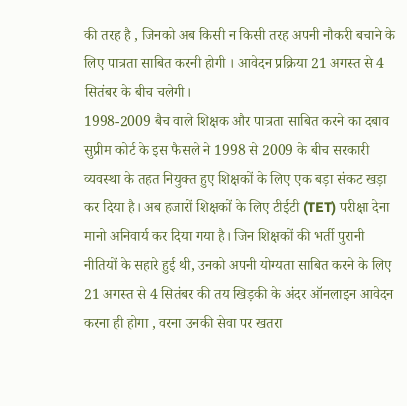की तरह है , जिनको अब किसी न किसी तरह अपनी नौकरी बचाने के लिए पात्रता साबित करनी होगी । आवेदन प्रक्रिया 21 अगस्त से 4 सितंबर के बीच चलेगी।
1998-2009 बैच वाले शिक्षक और पात्रता साबित करने का दबाव
सुप्रीम कोर्ट के इस फैसले ने 1998 से 2009 के बीच सरकारी व्यवस्था के तहत नियुक्त हुए शिक्षकों के लिए एक बड़ा संकट खड़ा कर दिया है। अब हजारों शिक्षकों के लिए टीईटी (TET) परीक्षा देना मानो अनिवार्य कर दिया गया है। जिन शिक्षकों की भर्ती पुरानी नीतियों के सहारे हुई थी, उनको अपनी योग्यता साबित करने के लिए 21 अगस्त से 4 सितंबर की तय खिड़की के अंदर ऑनलाइन आवेदन करना ही होगा , वरना उनकी सेवा पर खतरा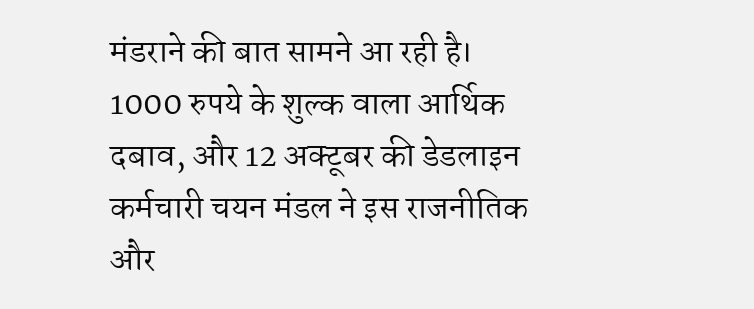मंडराने की बात सामने आ रही है।
1000 रुपये के शुल्क वाला आर्थिक दबाव, और 12 अक्टूबर की डेडलाइन
कर्मचारी चयन मंडल ने इस राजनीतिक और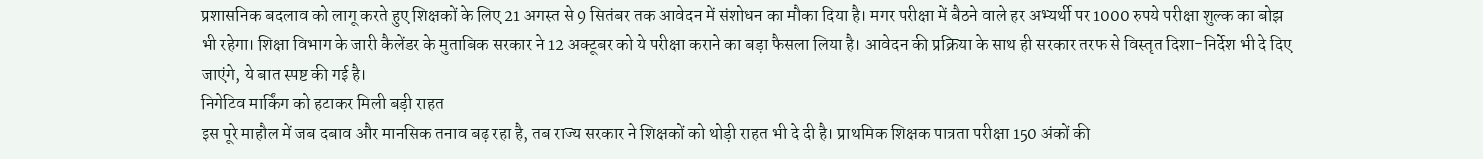प्रशासनिक बदलाव को लागू करते हुए शिक्षकों के लिए 21 अगस्त से 9 सितंबर तक आवेदन में संशोधन का मौका दिया है। मगर परीक्षा में बैठने वाले हर अभ्यर्थी पर 1000 रुपये परीक्षा शुल्क का बोझ भी रहेगा। शिक्षा विभाग के जारी कैलेंडर के मुताबिक सरकार ने 12 अक्टूबर को ये परीक्षा कराने का बड़ा फैसला लिया है। आवेदन की प्रक्रिया के साथ ही सरकार तरफ से विस्तृत दिशा-निर्देश भी दे दिए जाएंगे, ये बात स्पष्ट की गई है।
निगेटिव मार्किंग को हटाकर मिली बड़ी राहत
इस पूरे माहौल में जब दबाव और मानसिक तनाव बढ़ रहा है, तब राज्य सरकार ने शिक्षकों को थोड़ी राहत भी दे दी है। प्राथमिक शिक्षक पात्रता परीक्षा 150 अंकों की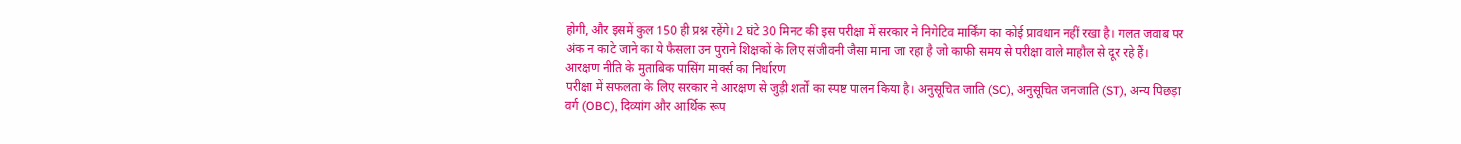होगी, और इसमें कुल 150 ही प्रश्न रहेंगे। 2 घंटे 30 मिनट की इस परीक्षा में सरकार ने निगेटिव मार्किंग का कोई प्रावधान नहीं रखा है। गलत जवाब पर अंक न काटे जाने का ये फैसला उन पुराने शिक्षकों के लिए संजीवनी जैसा माना जा रहा है जो काफी समय से परीक्षा वाले माहौल से दूर रहे हैं।
आरक्षण नीति के मुताबिक पासिंग मार्क्स का निर्धारण
परीक्षा में सफलता के लिए सरकार ने आरक्षण से जुड़ी शर्तों का स्पष्ट पालन किया है। अनुसूचित जाति (SC), अनुसूचित जनजाति (ST), अन्य पिछड़ा वर्ग (OBC), दिव्यांग और आर्थिक रूप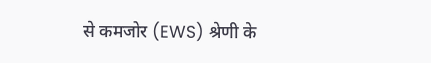से कमजोर (EWS) श्रेणी के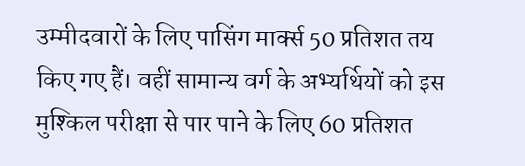उम्मीदवारों के लिए पासिंग मार्क्स 50 प्रतिशत तय किए गए हैं। वहीं सामान्य वर्ग के अभ्यर्थियों को इस मुश्किल परीक्षा से पार पाने के लिए 60 प्रतिशत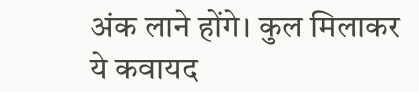अंक लाने होंगे। कुल मिलाकर ये कवायद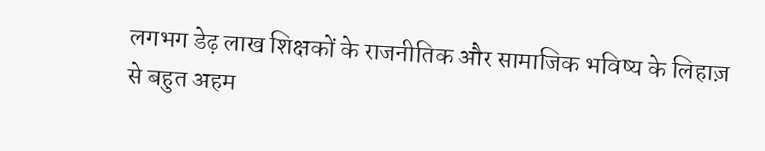लगभग डेढ़ लाख शिक्षकों के राजनीतिक और सामाजिक भविष्य के लिहाज़ से बहुत अहम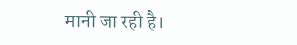मानी जा रही है।